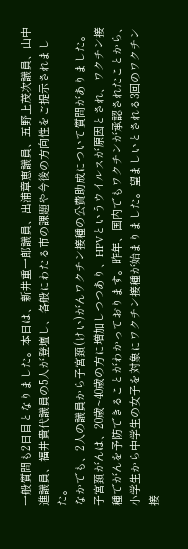一般質問も2日目となりました。本日は、新井重一郎議員、出浦章恵議員、五野上茂次議員、山中進議員、福井貴代議員の5人が登壇し、各般にわたる市の課題や今後の方向性をご提示されました。
なかでも、2人の議員から子宮頚(けい)がんワクチン接種の公費助成について質問がありました。子宮頚がんは、20歳~40歳の方に増加しつつあり、HPVというウイルスが原因とされ、ワクチン接種でがんを予防できることがわかっております。昨年、国内でもワクチンが承認されたことから、小学生から中学生の女子を対象にワクチン接種が始まりました。望ましいとされる3回のワクチン接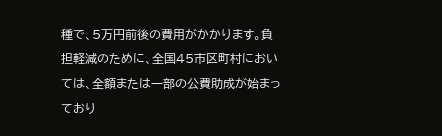種で、5万円前後の費用がかかります。負担軽減のために、全国45市区町村においては、全額または一部の公費助成が始まっており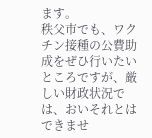ます。
秩父市でも、ワクチン接種の公費助成をぜひ行いたいところですが、厳しい財政状況では、おいそれとはできませ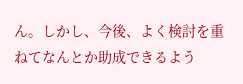ん。しかし、今後、よく検討を重ねてなんとか助成できるよう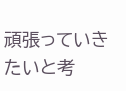頑張っていきたいと考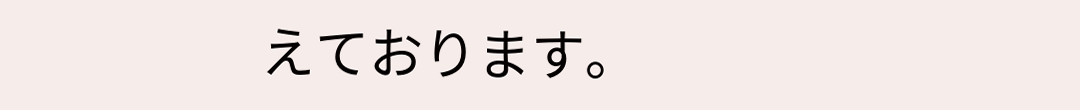えております。